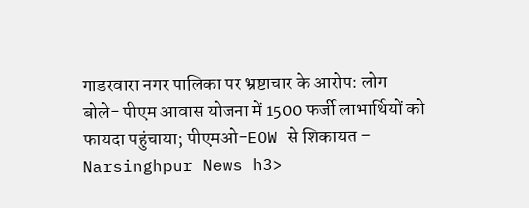गाडरवारा नगर पालिका पर भ्रष्टाचार के आरोप: लोग बोले- पीएम आवास योजना में 1500 फर्जी लाभार्थियों को फायदा पहुंचाया; पीएमओ-EOW से शिकायत – Narsinghpur News h3>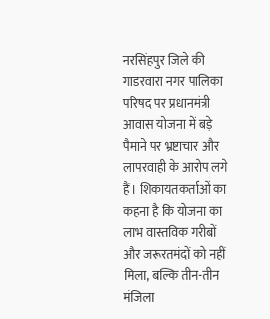नरसिंहपुर जिले की गाडरवारा नगर पालिका परिषद पर प्रधानमंत्री आवास योजना में बड़े पैमाने पर भ्रष्टाचार और लापरवाही के आरोप लगे हैं। शिकायतकर्ताओं का कहना है कि योजना का लाभ वास्तविक गरीबों और जरूरतमंदों को नहीं मिला, बल्कि तीन-तीन मंजिला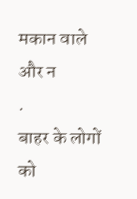मकान वाले और न
.
बाहर के लोगों को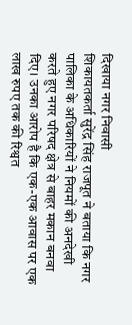दिखाया नगर निवासी
शिकायतकर्ता सुरेंद्र सिंह राजपूत ने बताया कि नगर पालिका के अधिकारियों ने नियमों की अनदेखी करते हुए नगर परिषद क्षेत्र से बाहर मकान बनवा दिए। उनका आरोप है कि एक-एक आवास पर एक लाख रुपए तक की रिश्वत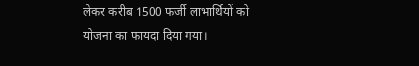लेकर करीब 1500 फर्जी लाभार्थियों को योजना का फायदा दिया गया।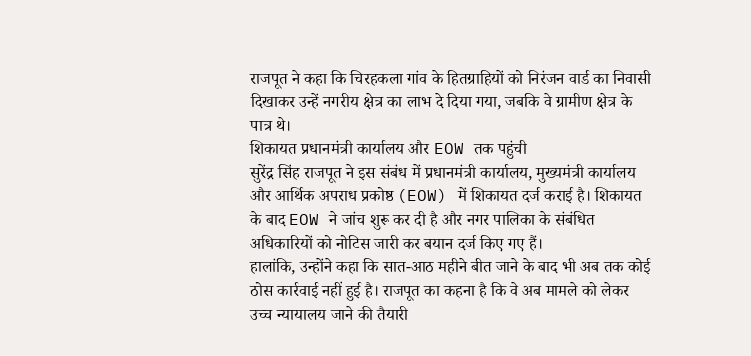राजपूत ने कहा कि चिरहकला गांव के हितग्राहियों को निरंजन वार्ड का निवासी दिखाकर उन्हें नगरीय क्षेत्र का लाभ दे दिया गया, जबकि वे ग्रामीण क्षेत्र के पात्र थे।
शिकायत प्रधानमंत्री कार्यालय और EOW तक पहुंची
सुरेंद्र सिंह राजपूत ने इस संबंध में प्रधानमंत्री कार्यालय, मुख्यमंत्री कार्यालय और आर्थिक अपराध प्रकोष्ठ (EOW) में शिकायत दर्ज कराई है। शिकायत के बाद EOW ने जांच शुरू कर दी है और नगर पालिका के संबंधित अधिकारियों को नोटिस जारी कर बयान दर्ज किए गए हैं।
हालांकि, उन्होंने कहा कि सात-आठ महीने बीत जाने के बाद भी अब तक कोई ठोस कार्रवाई नहीं हुई है। राजपूत का कहना है कि वे अब मामले को लेकर उच्च न्यायालय जाने की तैयारी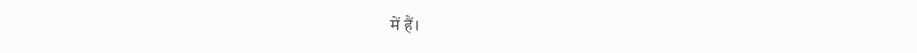में हैं।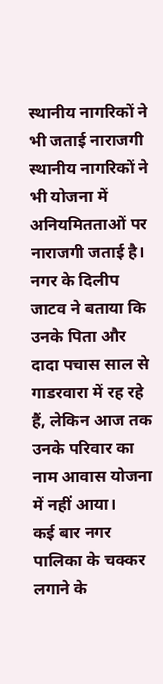स्थानीय नागरिकों ने भी जताई नाराजगी
स्थानीय नागरिकों ने भी योजना में अनियमितताओं पर नाराजगी जताई है। नगर के दिलीप जाटव ने बताया कि उनके पिता और दादा पचास साल से गाडरवारा में रह रहे हैं, लेकिन आज तक उनके परिवार का नाम आवास योजना में नहीं आया।
कई बार नगर पालिका के चक्कर लगाने के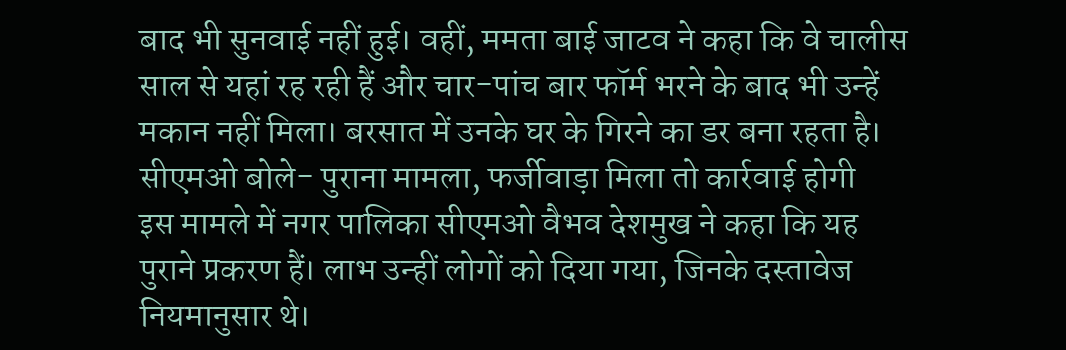बाद भी सुनवाई नहीं हुई। वहीं, ममता बाई जाटव ने कहा कि वे चालीस साल से यहां रह रही हैं और चार-पांच बार फॉर्म भरने के बाद भी उन्हें मकान नहीं मिला। बरसात में उनके घर के गिरने का डर बना रहता है।
सीएमओ बोले- पुराना मामला, फर्जीवाड़ा मिला तो कार्रवाई होगी
इस मामले में नगर पालिका सीएमओ वैभव देशमुख ने कहा कि यह पुराने प्रकरण हैं। लाभ उन्हीं लोगों को दिया गया, जिनके दस्तावेज नियमानुसार थे।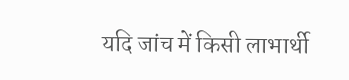यदि जांच में किसी लाभार्थी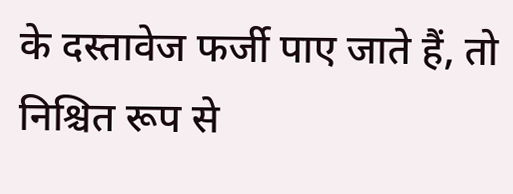के दस्तावेज फर्जी पाए जाते हैं, तो निश्चित रूप से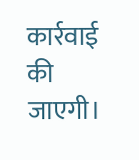कार्रवाई की जाएगी।